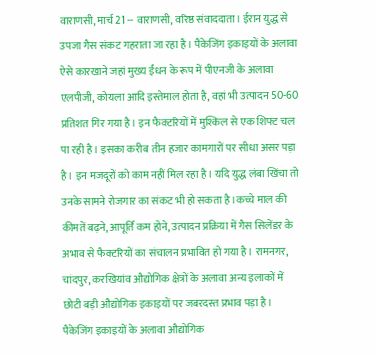वाराणसी, मार्च 21 -- वाराणसी, वरिष्ठ संवाददाता। ईरान युद्ध से उपजा गैस संकट गहराता जा रहा है। पैकेजिंग इकाइयों के अलावा ऐसे कारखाने जहां मुख्य ईंधन के रूप में पीएनजी के अलावा एलपीजी, कोयला आदि इस्तेमाल होता है, वहां भी उत्पादन 50-60 प्रतिशत गिर गया है। इन फैक्टरियों में मुश्किल से एक शिफ्ट चल पा रही है। इसका करीब तीन हजार कामगारों पर सीधा असर पड़ा है। इन मजदूरों को काम नहीं मिल रहा है। यदि युद्ध लंबा खिंचा तो उनके सामने रोजगार का संकट भी हो सकता है।कच्चे माल की कीमतें बढ़ने, आपूर्ति कम होने, उत्पादन प्रक्रिया में गैस सिलेंडर के अभाव से फैक्टरियों का संचालन प्रभावित हो गया है। रामनगर, चांदपुर, करखियांव औद्योगिक क्षेत्रों के अलावा अन्य इलाकों में छोटी बड़ी औद्योगिक इकाइयों पर जबरदस्त प्रभाव पड़ा है। पैकेजिंग इकाइयों के अलावा औद्योगिक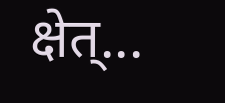क्षेत्...